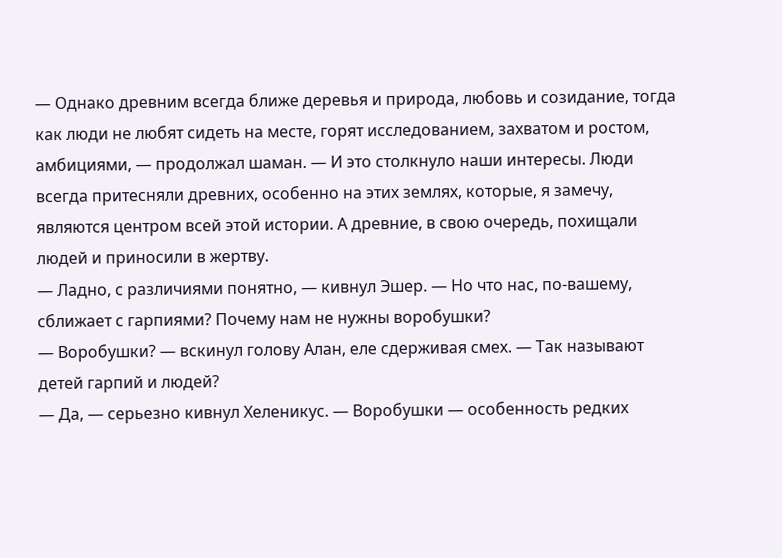— Однако древним всегда ближе деревья и природа, любовь и созидание, тогда как люди не любят сидеть на месте, горят исследованием, захватом и ростом, амбициями, — продолжал шаман. — И это столкнуло наши интересы. Люди всегда притесняли древних, особенно на этих землях, которые, я замечу, являются центром всей этой истории. А древние, в свою очередь, похищали людей и приносили в жертву.
— Ладно, с различиями понятно, — кивнул Эшер. — Но что нас, по-вашему, сближает с гарпиями? Почему нам не нужны воробушки?
— Воробушки? — вскинул голову Алан, еле сдерживая смех. — Так называют детей гарпий и людей?
— Да, — серьезно кивнул Хеленикус. — Воробушки — особенность редких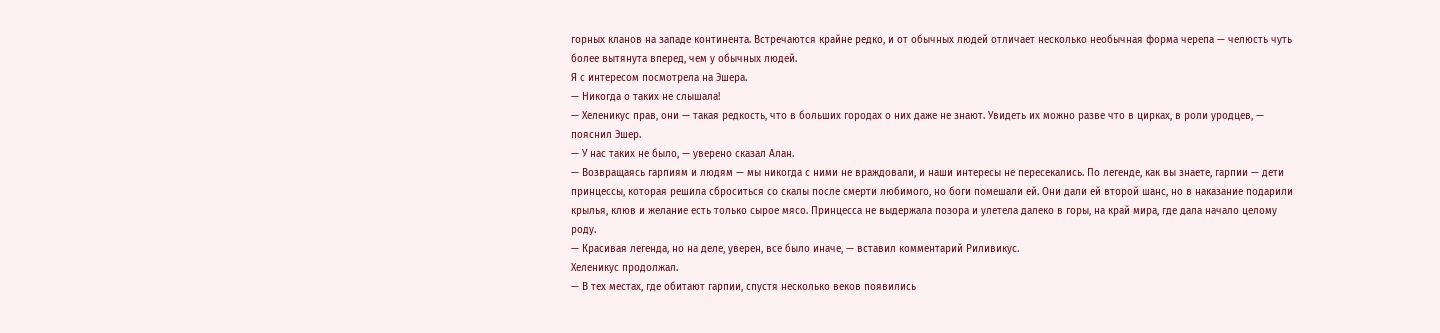горных кланов на западе континента. Встречаются крайне редко, и от обычных людей отличает несколько необычная форма черепа — челюсть чуть более вытянута вперед, чем у обычных людей.
Я с интересом посмотрела на Эшера.
— Никогда о таких не слышала!
— Хеленикус прав, они — такая редкость, что в больших городах о них даже не знают. Увидеть их можно разве что в цирках, в роли уродцев, — пояснил Эшер.
— У нас таких не было, — уверено сказал Алан.
— Возвращаясь гарпиям и людям — мы никогда с ними не враждовали, и наши интересы не пересекались. По легенде, как вы знаете, гарпии — дети принцессы, которая решила сброситься со скалы после смерти любимого, но боги помешали ей. Они дали ей второй шанс, но в наказание подарили крылья, клюв и желание есть только сырое мясо. Принцесса не выдержала позора и улетела далеко в горы, на край мира, где дала начало целому роду.
— Красивая легенда, но на деле, уверен, все было иначе, — вставил комментарий Риливикус.
Хеленикус продолжал.
— В тех местах, где обитают гарпии, спустя несколько веков появились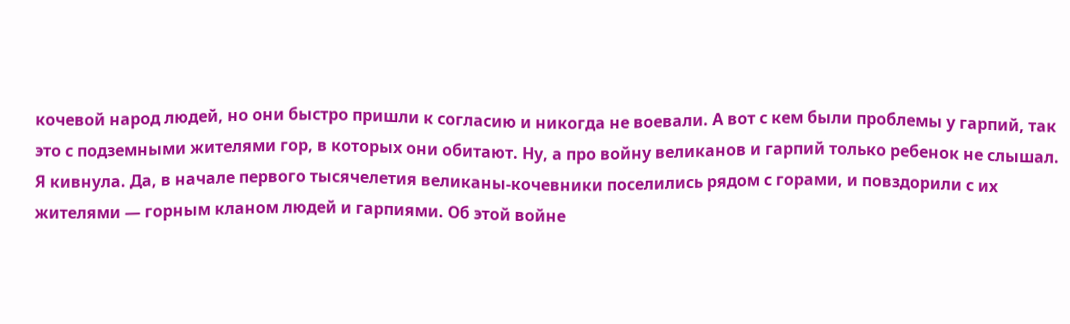кочевой народ людей, но они быстро пришли к согласию и никогда не воевали. А вот с кем были проблемы у гарпий, так это с подземными жителями гор, в которых они обитают. Ну, а про войну великанов и гарпий только ребенок не слышал.
Я кивнула. Да, в начале первого тысячелетия великаны-кочевники поселились рядом с горами, и повздорили с их жителями — горным кланом людей и гарпиями. Об этой войне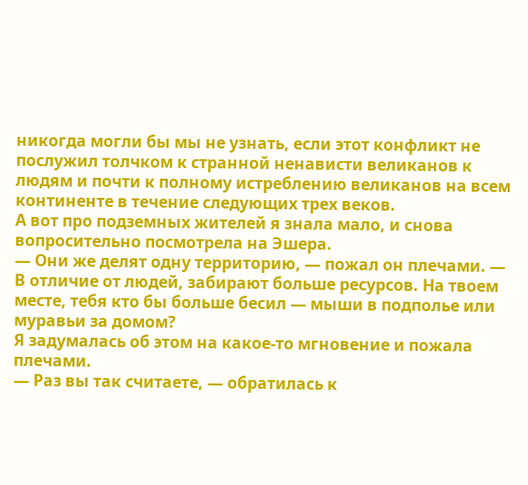никогда могли бы мы не узнать, если этот конфликт не послужил толчком к странной ненависти великанов к людям и почти к полному истреблению великанов на всем континенте в течение следующих трех веков.
А вот про подземных жителей я знала мало, и снова вопросительно посмотрела на Эшера.
— Они же делят одну территорию, — пожал он плечами. — В отличие от людей, забирают больше ресурсов. На твоем месте, тебя кто бы больше бесил — мыши в подполье или муравьи за домом?
Я задумалась об этом на какое-то мгновение и пожала плечами.
— Раз вы так считаете, — обратилась к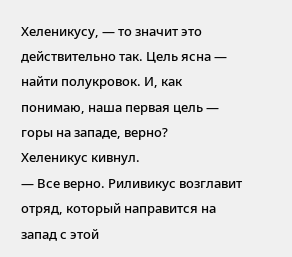Хеленикусу, — то значит это действительно так. Цель ясна — найти полукровок. И, как понимаю, наша первая цель — горы на западе, верно?
Хеленикус кивнул.
— Все верно. Риливикус возглавит отряд, который направится на запад с этой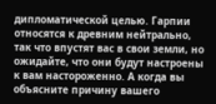дипломатической целью. Гарпии относятся к древним нейтрально, так что впустят вас в свои земли, но ожидайте, что они будут настроены к вам настороженно. А когда вы объясните причину вашего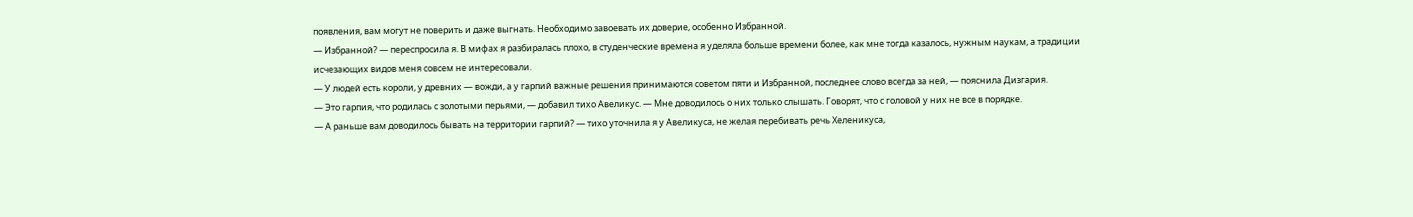появления, вам могут не поверить и даже выгнать. Необходимо завоевать их доверие, особенно Избранной.
— Избранной? — переспросила я. В мифах я разбиралась плохо, в студенческие времена я уделяла больше времени более, как мне тогда казалось, нужным наукам, а традиции исчезающих видов меня совсем не интересовали.
— У людей есть короли, у древних — вожди, а у гарпий важные решения принимаются советом пяти и Избранной, последнее слово всегда за ней, — пояснила Дизгария.
— Это гарпия, что родилась с золотыми перьями, — добавил тихо Авеликус. — Мне доводилось о них только слышать. Говорят, что с головой у них не все в порядке.
— А раньше вам доводилось бывать на территории гарпий? — тихо уточнила я у Авеликуса, не желая перебивать речь Хеленикуса,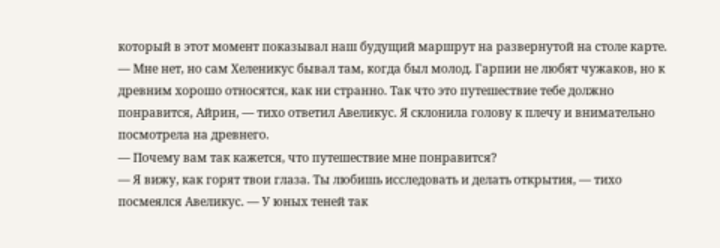который в этот момент показывал наш будущий маршрут на развернутой на столе карте.
— Мне нет, но сам Хеленикус бывал там, когда был молод. Гарпии не любят чужаков, но к древним хорошо относятся, как ни странно. Так что это путешествие тебе должно понравится, Айрин, — тихо ответил Авеликус. Я склонила голову к плечу и внимательно посмотрела на древнего.
— Почему вам так кажется, что путешествие мне понравится?
— Я вижу, как горят твои глаза. Ты любишь исследовать и делать открытия, — тихо посмеялся Авеликус. — У юных теней так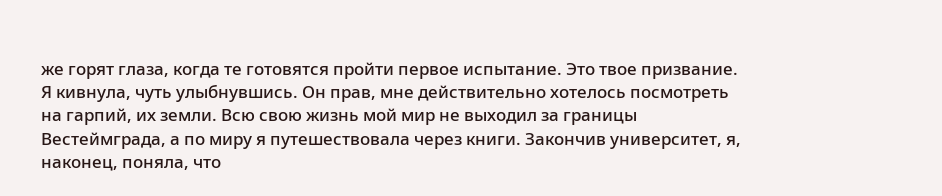же горят глаза, когда те готовятся пройти первое испытание. Это твое призвание.
Я кивнула, чуть улыбнувшись. Он прав, мне действительно хотелось посмотреть на гарпий, их земли. Всю свою жизнь мой мир не выходил за границы Вестеймграда, а по миру я путешествовала через книги. Закончив университет, я, наконец, поняла, что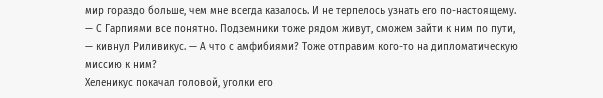мир гораздо больше, чем мне всегда казалось. И не терпелось узнать его по-настоящему.
— С Гарпиями все понятно. Подземники тоже рядом живут, сможем зайти к ним по пути, — кивнул Риливикус. — А что с амфибиями? Тоже отправим кого-то на дипломатическую миссию к ним?
Хеленикус покачал головой, уголки его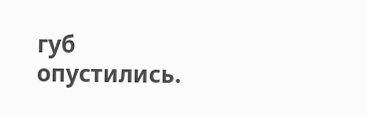губ опустились.